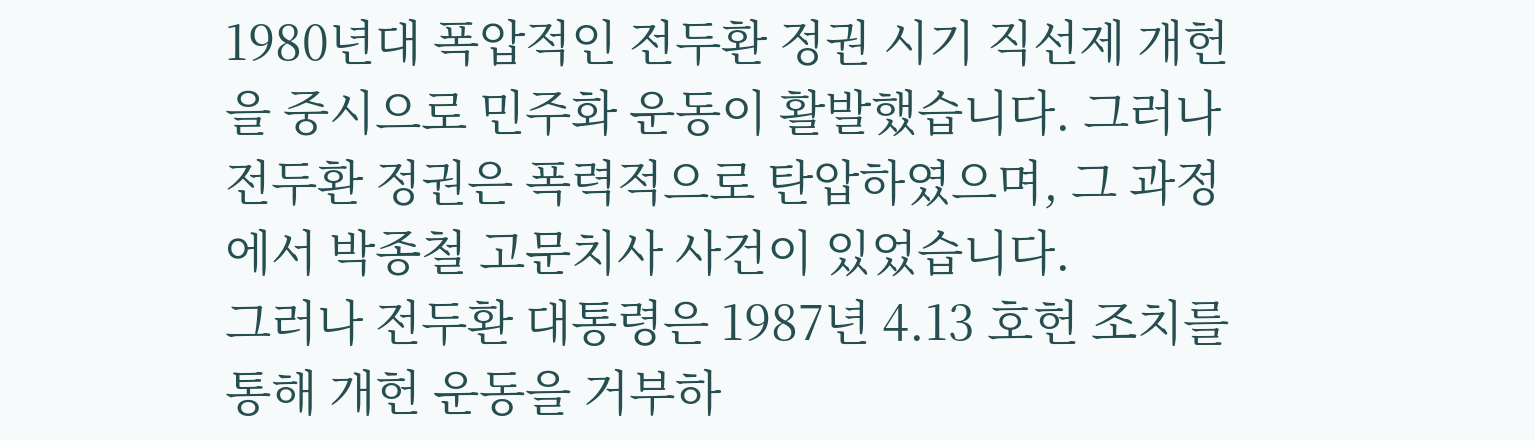1980년대 폭압적인 전두환 정권 시기 직선제 개헌을 중시으로 민주화 운동이 활발했습니다. 그러나 전두환 정권은 폭력적으로 탄압하였으며, 그 과정에서 박종철 고문치사 사건이 있었습니다.
그러나 전두환 대통령은 1987년 4.13 호헌 조치를 통해 개헌 운동을 거부하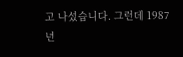고 나섰습니다. 그런데 1987년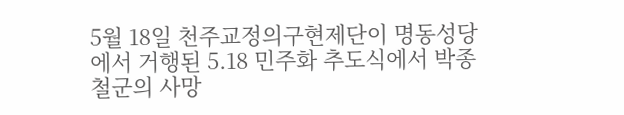5월 18일 천주교정의구현제단이 명동성당에서 거행된 5.18 민주화 추도식에서 박종철군의 사망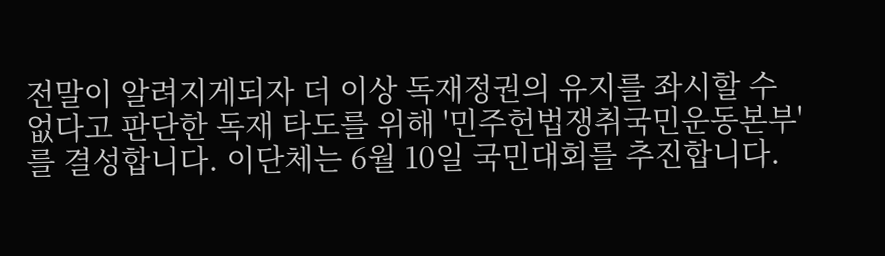전말이 알려지게되자 더 이상 독재정권의 유지를 좌시할 수 없다고 판단한 독재 타도를 위해 '민주헌법쟁취국민운동본부'를 결성합니다. 이단체는 6월 10일 국민대회를 추진합니다.